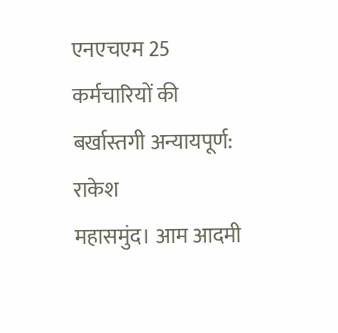एनएचएम 25 कर्मचारियों की बर्खास्तगी अन्यायपूर्ण: राकेश
महासमुंद। आम आदमी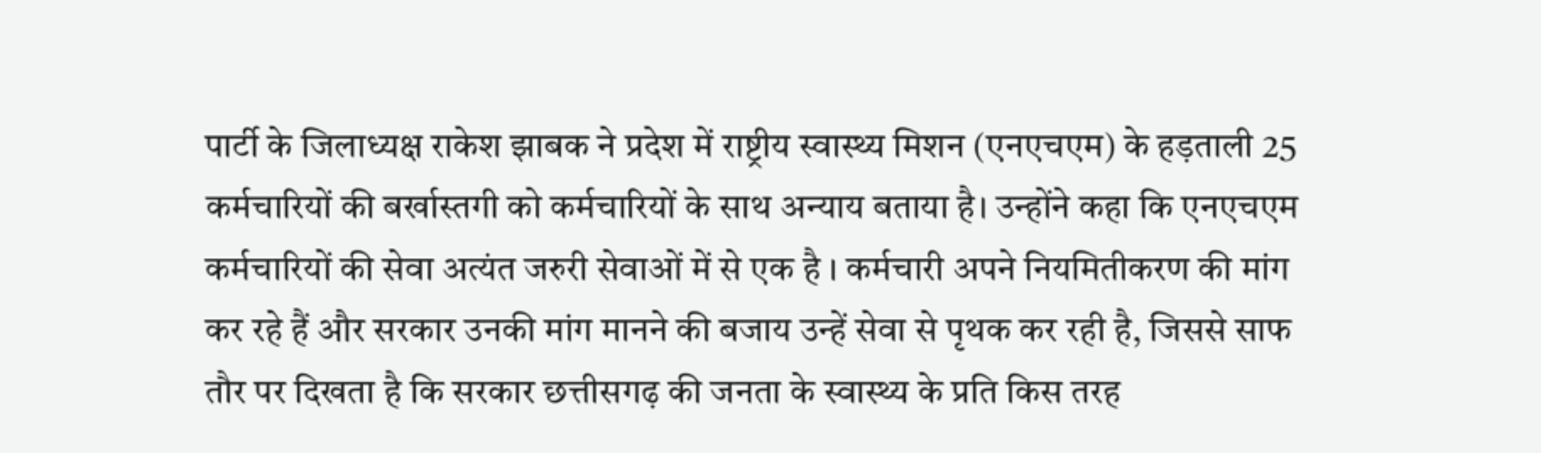पार्टी के जिलाध्यक्ष राकेश झाबक ने प्रदेश में राष्ट्रीय स्वास्थ्य मिशन (एनएचएम) के हड़ताली 25 कर्मचारियों की बर्खास्तगी को कर्मचारियों के साथ अन्याय बताया है। उन्होंने कहा कि एनएचएम कर्मचारियों की सेवा अत्यंत जरुरी सेवाओं में से एक है । कर्मचारी अपने नियमितीकरण की मांग कर रहे हैं और सरकार उनकी मांग मानने की बजाय उन्हें सेवा से पृथक कर रही है, जिससे साफ तौर पर दिखता है कि सरकार छत्तीसगढ़ की जनता के स्वास्थ्य के प्रति किस तरह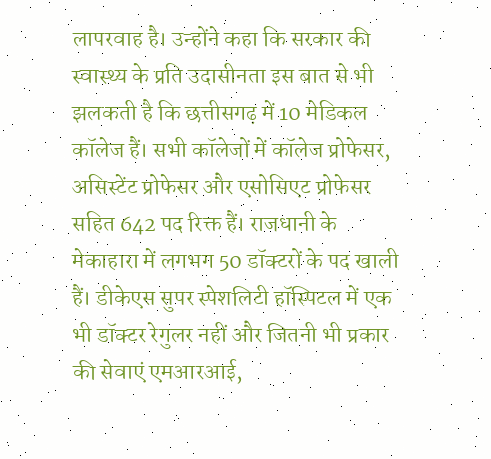लापरवाह है। उन्होंने कहा कि सरकार की स्वास्थ्य के प्रति उदासीनता इस बात से भी झलकती है कि छत्तीसगढ़ में 10 मेडिकल कॉलेज हैं। सभी कॉलेजों में कॉलेज प्रोफेसर, असिस्टेंट प्रोफेसर और एसोसिएट प्रोफेसर सहित 642 पद रिक्त हैं। राजधानी के मेकाहारा में लगभग 50 डॉक्टरों के पद खाली हैं। डीकेएस सुपर स्पेशलिटी हॉस्पिटल में एक भी डॉक्टर रेगुलर नहीं और जितनी भी प्रकार की सेवाएं एमआरआई,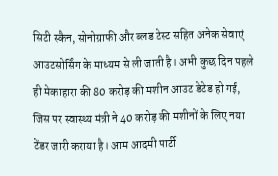सिटी स्कैन, सोनोग्राफी और ब्लड टेस्ट सहित अनेक सेवाएं आउटसोर्सिंग के माध्यम से ली जाती है। अभी कुछ दिन पहले ही मेकाहारा की 80 करोड़ की मशीन आउट डेटेड हो गई, जिस पर स्वास्थ्य मंत्री ने 40 करोड़ की मशीनों के लिए नया टेंडर जारी कराया है। आम आदमी पार्टी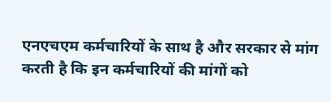एनएचएम कर्मचारियों के साथ है और सरकार से मांग करती है कि इन कर्मचारियों की मांगों को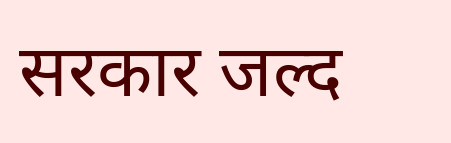सरकार जल्द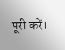पूरी करें।